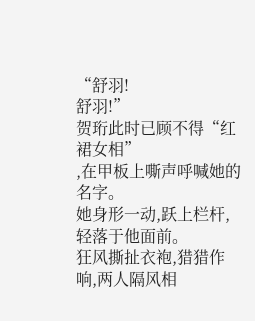“舒羽!
舒羽!”
贺珩此时已顾不得“红裙女相”
,在甲板上嘶声呼喊她的名字。
她身形一动,跃上栏杆,轻落于他面前。
狂风撕扯衣袍,猎猎作响,两人隔风相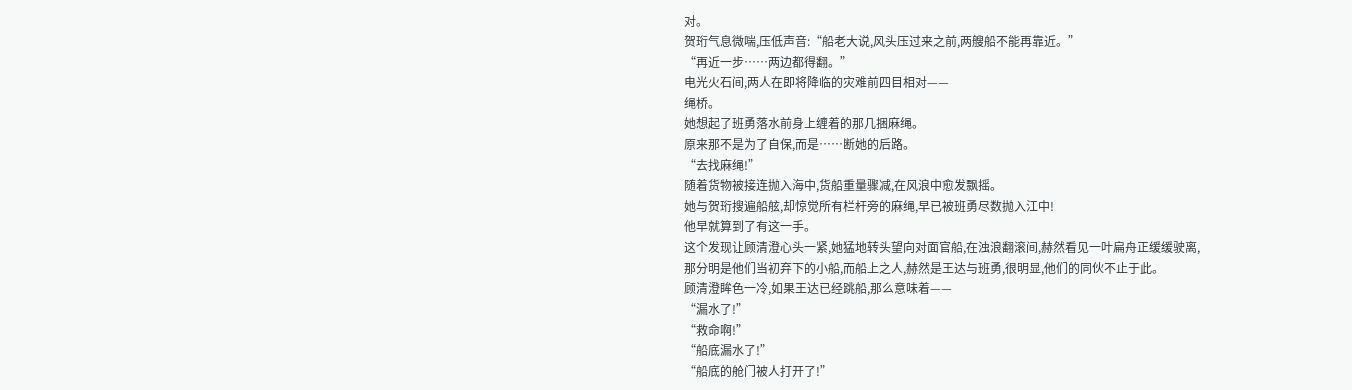对。
贺珩气息微喘,压低声音:“船老大说,风头压过来之前,两艘船不能再靠近。”
“再近一步……两边都得翻。”
电光火石间,两人在即将降临的灾难前四目相对——
绳桥。
她想起了班勇落水前身上缠着的那几捆麻绳。
原来那不是为了自保,而是……断她的后路。
“去找麻绳!”
随着货物被接连抛入海中,货船重量骤减,在风浪中愈发飘摇。
她与贺珩搜遍船舷,却惊觉所有栏杆旁的麻绳,早已被班勇尽数抛入江中!
他早就算到了有这一手。
这个发现让顾清澄心头一紧,她猛地转头望向对面官船,在浊浪翻滚间,赫然看见一叶扁舟正缓缓驶离,
那分明是他们当初弃下的小船,而船上之人,赫然是王达与班勇,很明显,他们的同伙不止于此。
顾清澄眸色一冷,如果王达已经跳船,那么意味着——
“漏水了!”
“救命啊!”
“船底漏水了!”
“船底的舱门被人打开了!”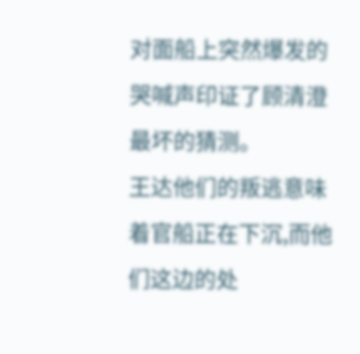对面船上突然爆发的哭喊声印证了顾清澄最坏的猜测。
王达他们的叛逃意味着官船正在下沉,而他们这边的处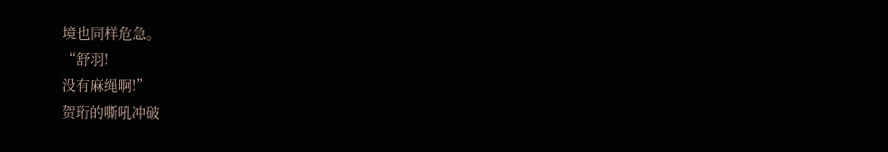境也同样危急。
“舒羽!
没有麻绳啊!”
贺珩的嘶吼冲破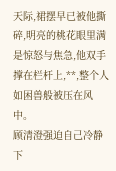天际,裙摆早已被他撕碎,明亮的桃花眼里满是惊怒与焦急,他双手撑在栏杆上,**,整个人如困兽般被压在风中。
顾清澄强迫自己冷静下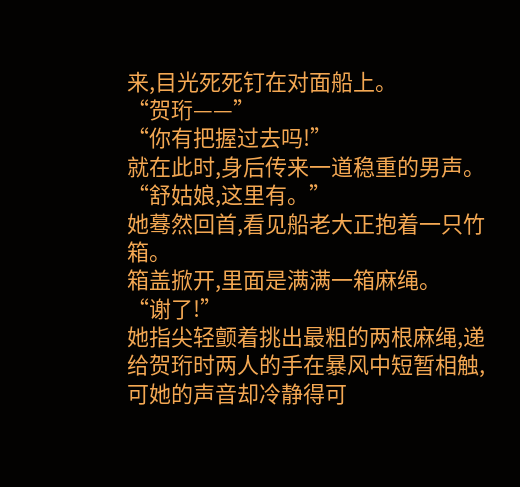来,目光死死钉在对面船上。
“贺珩——”
“你有把握过去吗!”
就在此时,身后传来一道稳重的男声。
“舒姑娘,这里有。”
她蓦然回首,看见船老大正抱着一只竹箱。
箱盖掀开,里面是满满一箱麻绳。
“谢了!”
她指尖轻颤着挑出最粗的两根麻绳,递给贺珩时两人的手在暴风中短暂相触,可她的声音却冷静得可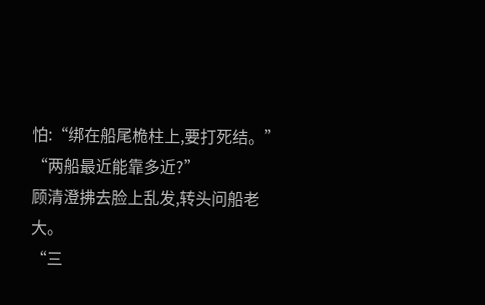怕:“绑在船尾桅柱上,要打死结。”
“两船最近能靠多近?”
顾清澄拂去脸上乱发,转头问船老大。
“三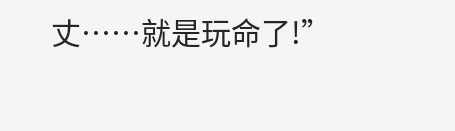丈……就是玩命了!”